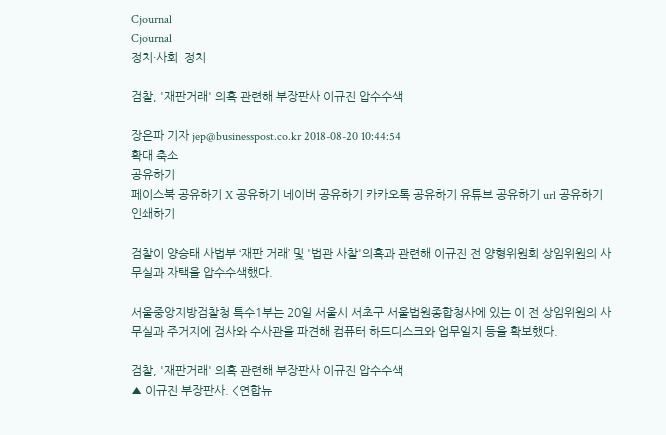Cjournal
Cjournal
정치·사회  정치

검찰, '재판거래' 의혹 관련해 부장판사 이규진 압수수색

장은파 기자 jep@businesspost.co.kr 2018-08-20 10:44:54
확대 축소
공유하기
페이스북 공유하기 X 공유하기 네이버 공유하기 카카오톡 공유하기 유튜브 공유하기 url 공유하기 인쇄하기

검찰이 양승태 사법부 ‘재판 거래’ 및 '법관 사찰'의혹과 관련해 이규진 전 양형위원회 상임위원의 사무실과 자택을 압수수색했다.

서울중앙지방검찰청 특수1부는 20일 서울시 서초구 서울법원종합청사에 있는 이 전 상임위원의 사무실과 주거지에 검사와 수사관을 파견해 컴퓨터 하드디스크와 업무일지 등을 확보했다.

검찰, '재판거래' 의혹 관련해 부장판사 이규진 압수수색
▲ 이규진 부장판사. <연합뉴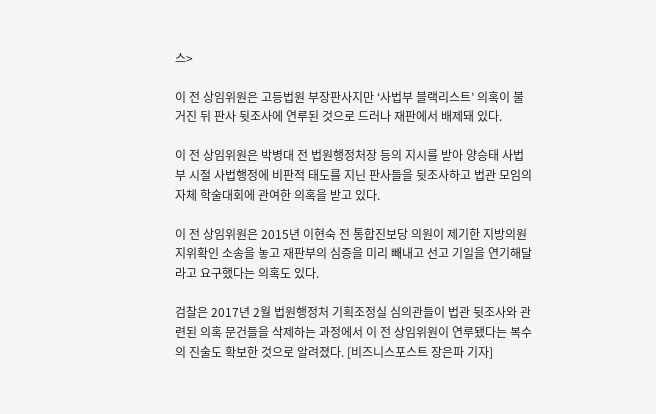스>

이 전 상임위원은 고등법원 부장판사지만 ‘사법부 블랙리스트’ 의혹이 불거진 뒤 판사 뒷조사에 연루된 것으로 드러나 재판에서 배제돼 있다.

이 전 상임위원은 박병대 전 법원행정처장 등의 지시를 받아 양승태 사법부 시절 사법행정에 비판적 태도를 지닌 판사들을 뒷조사하고 법관 모임의 자체 학술대회에 관여한 의혹을 받고 있다.

이 전 상임위원은 2015년 이현숙 전 통합진보당 의원이 제기한 지방의원 지위확인 소송을 놓고 재판부의 심증을 미리 빼내고 선고 기일을 연기해달라고 요구했다는 의혹도 있다.

검찰은 2017년 2월 법원행정처 기획조정실 심의관들이 법관 뒷조사와 관련된 의혹 문건들을 삭제하는 과정에서 이 전 상임위원이 연루됐다는 복수의 진술도 확보한 것으로 알려졌다. [비즈니스포스트 장은파 기자]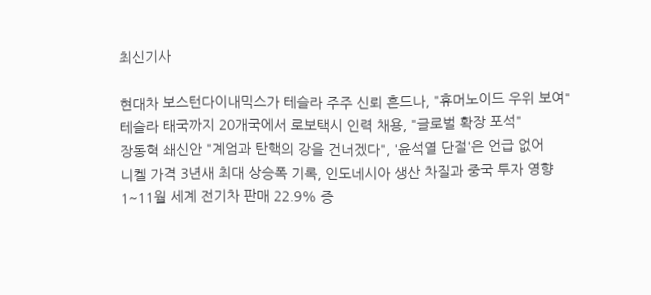최신기사

현대차 보스턴다이내믹스가 테슬라 주주 신뢰 흔드나, "휴머노이드 우위 보여"
테슬라 태국까지 20개국에서 로보택시 인력 채용, "글로벌 확장 포석"
장동혁 쇄신안 "계엄과 탄핵의 강을 건너겠다", '윤석열 단절'은 언급 없어
니켈 가격 3년새 최대 상승폭 기록, 인도네시아 생산 차질과 중국 투자 영향
1~11월 세계 전기차 판매 22.9% 증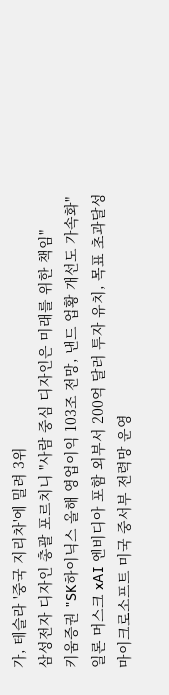가, 테슬라 '중국 지리차'에 밀려 3위
삼성전자 디자인 총괄 포르치니 "사람 중심 디자인은 미래를 위한 책임"
키움증권 "SK하이닉스 올해 영업이익 103조 전망, 낸드 업황 개선도 가속화"
일론 머스크 xAI 엔비디아 포함 외부서 200억 달러 투자 유치, 목표 초과달성
마이크로소프트 미국 중서부 전력망 운영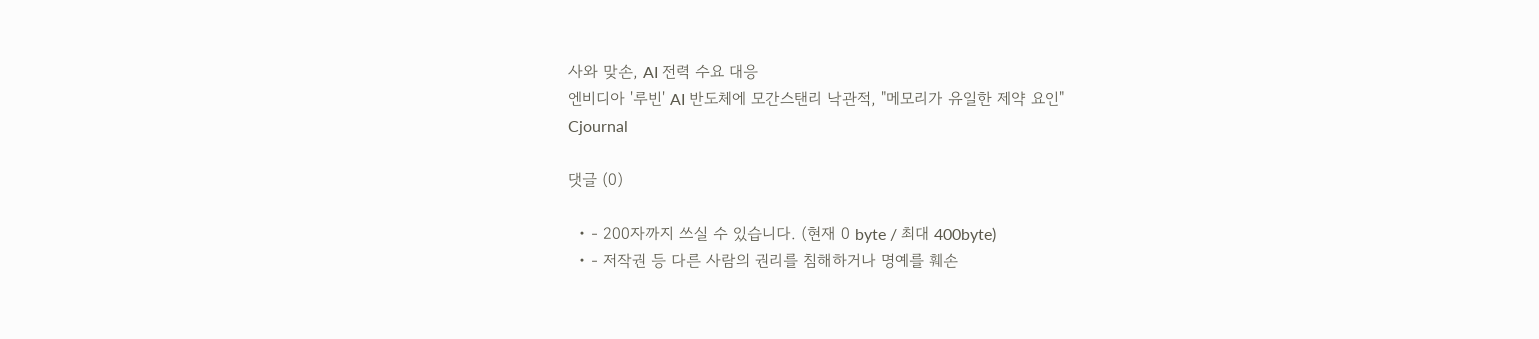사와 맞손, AI 전력 수요 대응
엔비디아 '루빈' AI 반도체에 모간스탠리 낙관적, "메모리가 유일한 제약 요인"
Cjournal

댓글 (0)

  • - 200자까지 쓰실 수 있습니다. (현재 0 byte / 최대 400byte)
  • - 저작권 등 다른 사람의 권리를 침해하거나 명예를 훼손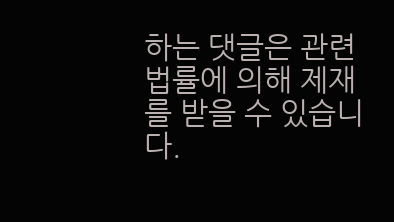하는 댓글은 관련 법률에 의해 제재를 받을 수 있습니다.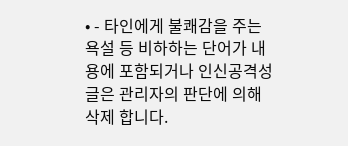• - 타인에게 불쾌감을 주는 욕설 등 비하하는 단어가 내용에 포함되거나 인신공격성 글은 관리자의 판단에 의해 삭제 합니다.